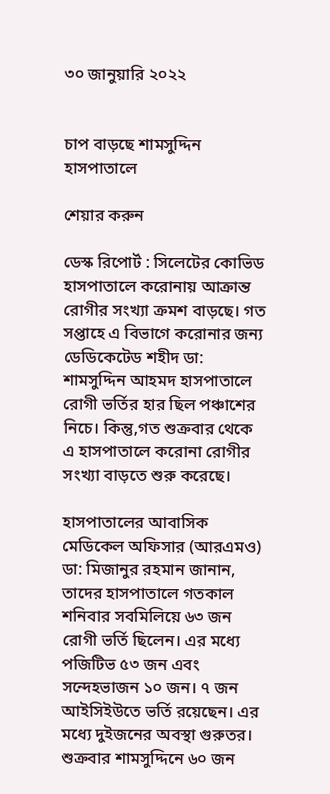৩০ জানুয়ারি ২০২২


চাপ বাড়ছে শামসুদ্দিন হাসপাতালে

শেয়ার করুন

ডেস্ক রিপোর্ট : সিলেটের কোভিড হাসপাতালে করোনায় আক্রান্ত রোগীর সংখ্যা ক্রমশ বাড়ছে। গত সপ্তাহে এ বিভাগে করোনার জন্য ডেডিকেটেড শহীদ ডা: শামসুদ্দিন আহমদ হাসপাতালে রোগী ভর্তির হার ছিল পঞ্চাশের নিচে। কিন্তু,গত শুক্রবার থেকে এ হাসপাতালে করোনা রোগীর সংখ্যা বাড়তে শুরু করেছে।

হাসপাতালের আবাসিক মেডিকেল অফিসার (আরএমও) ডা: মিজানুর রহমান জানান, তাদের হাসপাতালে গতকাল শনিবার সবমিলিয়ে ৬৩ জন রোগী ভর্তি ছিলেন। এর মধ্যে পজিটিভ ৫৩ জন এবং সন্দেহভাজন ১০ জন। ৭ জন আইসিইউতে ভর্তি রয়েছেন। এর মধ্যে দুইজনের অবস্থা গুরুতর। শুক্রবার শামসুদ্দিনে ৬০ জন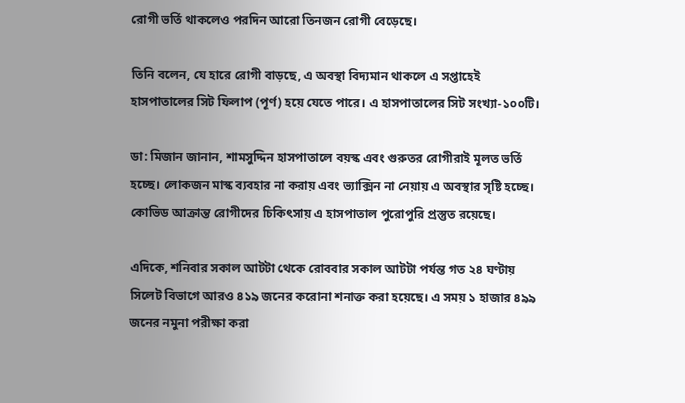রোগী ভর্তি থাকলেও পরদিন আরো তিনজন রোগী বেড়েছে।

তিনি বলেন, যে হারে রোগী বাড়ছে, এ অবস্থা বিদ্যমান থাকলে এ সপ্তাহেই হাসপাতালের সিট ফিলাপ (পূর্ণ) হয়ে যেতে পারে। এ হাসপাতালের সিট সংখ্যা-১০০টি।

ডা: মিজান জানান, শামসুদ্দিন হাসপাতালে বয়স্ক এবং গুরুতর রোগীরাই মূলত ভর্তি হচ্ছে। লোকজন মাস্ক ব্যবহার না করায় এবং ভ্যাক্সিন না নেয়ায় এ অবস্থার সৃষ্টি হচ্ছে। কোভিড আক্রান্ত রোগীদের চিকিৎসায় এ হাসপাতাল পুরোপুরি প্রস্তুত রয়েছে।

এদিকে, শনিবার সকাল আটটা থেকে রোববার সকাল আটটা পর্যন্ত গত ২৪ ঘণ্টায় সিলেট বিভাগে আরও ৪১৯ জনের করোনা শনাক্ত করা হয়েছে। এ সময় ১ হাজার ৪৯৯ জনের নমুনা পরীক্ষা করা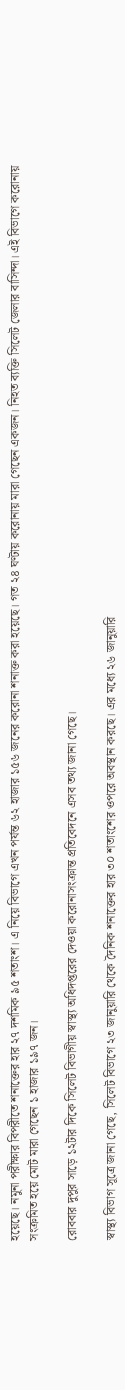হয়েছে। নমুনা পরীক্ষার বিপরীতে শনাক্তের হার ২৭ দশমিক ৯৫ শতাংশ। এ নিয়ে বিভাগে এখন পর্যন্ত ৬২ হাজার ১৫৬ জনের করোনা শনাক্ত করা হয়েছে। গত ২৪ ঘণ্টায় করোনায় মারা গেছেন একজন। নিহত ব্যক্তি সিলেট জেলার বাসিন্দা। এই বিভাগে করোনায় সংক্রমিত হয়ে মোট মারা গেছেন ১ হাজার ১৯৭ জন।

রোববার দুপুর সাড়ে ১২টার দিকে সিলেট বিভাগীয় স্বাস্থ্য অধিদপ্তরের দেওয়া করোনাসংক্রান্ত প্রতিবেদনে এসব তথ্য জানা গেছে।

স্বাস্থ্য বিভাগ সূত্রে জানা গেছে, সিলেট বিভাগে ২৩ জানুয়ারি থেকে দৈনিক শনাক্তের হার ৩০ শতাংশের ওপরে অবস্থান করছে। এর মধ্যে ২৬ জানুয়ারি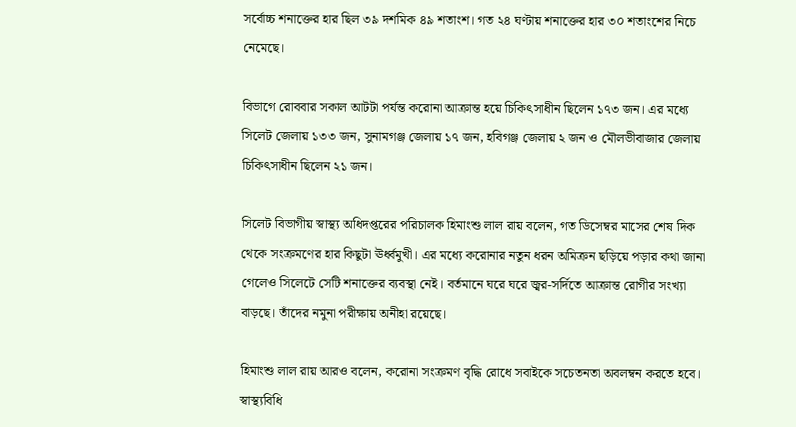সর্বোচ্চ শনাক্তের হার ছিল ৩৯ দশমিক ৪৯ শতাংশ। গত ২৪ ঘণ্টায় শনাক্তের হার ৩০ শতাংশের নিচে নেমেছে।

বিভাগে রোববার সকাল আটটা পর্যন্ত করোনা আক্রান্ত হয়ে চিকিৎসাধীন ছিলেন ১৭৩ জন। এর মধ্যে সিলেট জেলায় ১৩৩ জন, সুনামগঞ্জ জেলায় ১৭ জন, হবিগঞ্জ জেলায় ২ জন ও মৌলভীবাজার জেলায় চিকিৎসাধীন ছিলেন ২১ জন।

সিলেট বিভাগীয় স্বাস্থ্য অধিদপ্তরের পরিচালক হিমাংশু লাল রায় বলেন, গত ডিসেম্বর মাসের শেষ দিক থেকে সংক্রমণের হার কিছুটা ঊর্ধ্বমুখী। এর মধ্যে করোনার নতুন ধরন অমিক্রন ছড়িয়ে পড়ার কথা জানা গেলেও সিলেটে সেটি শনাক্তের ব্যবস্থা নেই। বর্তমানে ঘরে ঘরে জ্বর-সর্দিতে আক্রান্ত রোগীর সংখ্যা বাড়ছে। তাঁদের নমুনা পরীক্ষায় অনীহা রয়েছে।

হিমাংশু লাল রায় আরও বলেন, করোনা সংক্রমণ বৃদ্ধি রোধে সবাইকে সচেতনতা অবলম্বন করতে হবে। স্বাস্থ্যবিধি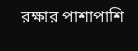রক্ষার পাশাপাশি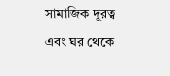সামাজিক দূরত্ব এবং ঘর থেকে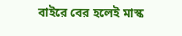বাইরে বের হলেই মাস্ক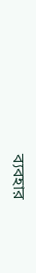ব্যবহার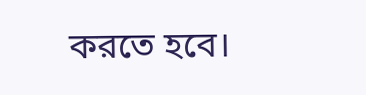করতে হবে।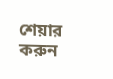শেয়ার করুন